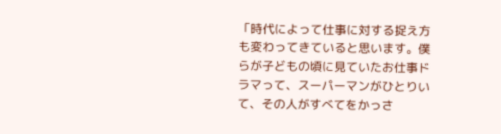「時代によって仕事に対する捉え方も変わってきていると思います。僕らが子どもの頃に見ていたお仕事ドラマって、スーパーマンがひとりいて、その人がすべてをかっさ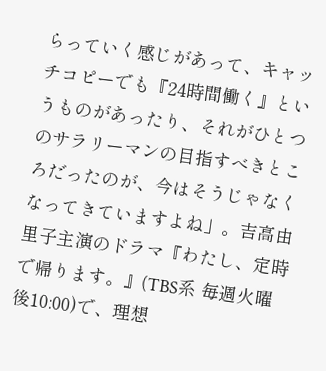らっていく感じがあって、キャッチコピーでも『24時間働く』というものがあったり、それがひとつのサラリーマンの目指すべきところだったのが、今はそうじゃなくなってきていますよね」。吉高由里子主演のドラマ『わたし、定時で帰ります。』(TBS系 毎週火曜 後10:00)で、理想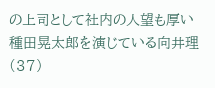の上司として社内の人望も厚い種田晃太郎を演じている向井理(37)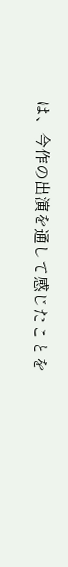は、今作の出演を通して感じたことを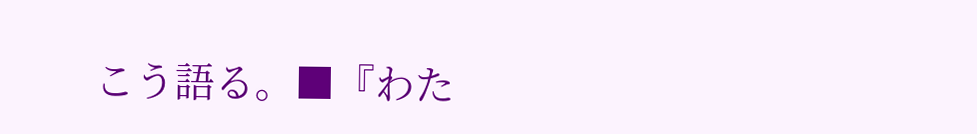こう語る。■『わた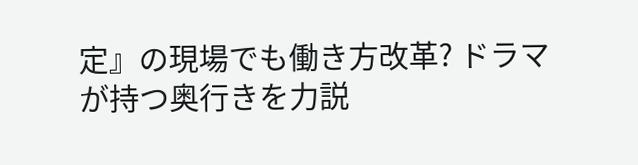定』の現場でも働き方改革? ドラマが持つ奥行きを力説